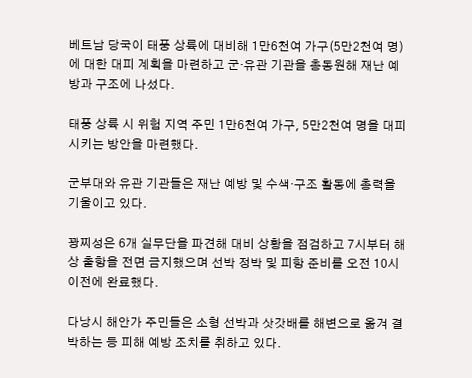베트남 당국이 태풍 상륙에 대비해 1만6천여 가구(5만2천여 명)에 대한 대피 계획을 마련하고 군·유관 기관을 총동원해 재난 예방과 구조에 나섰다.

태풍 상륙 시 위험 지역 주민 1만6천여 가구, 5만2천여 명을 대피시키는 방안을 마련했다.

군부대와 유관 기관들은 재난 예방 및 수색·구조 활동에 총력을 기울이고 있다.

꽝찌성은 6개 실무단을 파견해 대비 상황을 점검하고 7시부터 해상 출항을 전면 금지했으며 선박 정박 및 피항 준비를 오전 10시 이전에 완료했다.

다낭시 해안가 주민들은 소형 선박과 삿갓배를 해변으로 옮겨 결박하는 등 피해 예방 조치를 취하고 있다.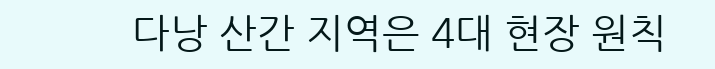다낭 산간 지역은 4대 현장 원칙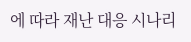에 따라 재난 대응 시나리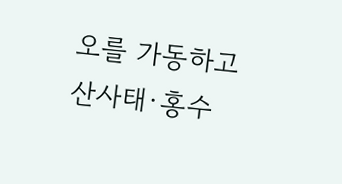오를 가동하고 산사태·홍수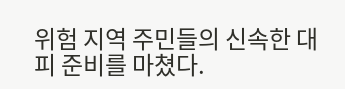위험 지역 주민들의 신속한 대피 준비를 마쳤다.